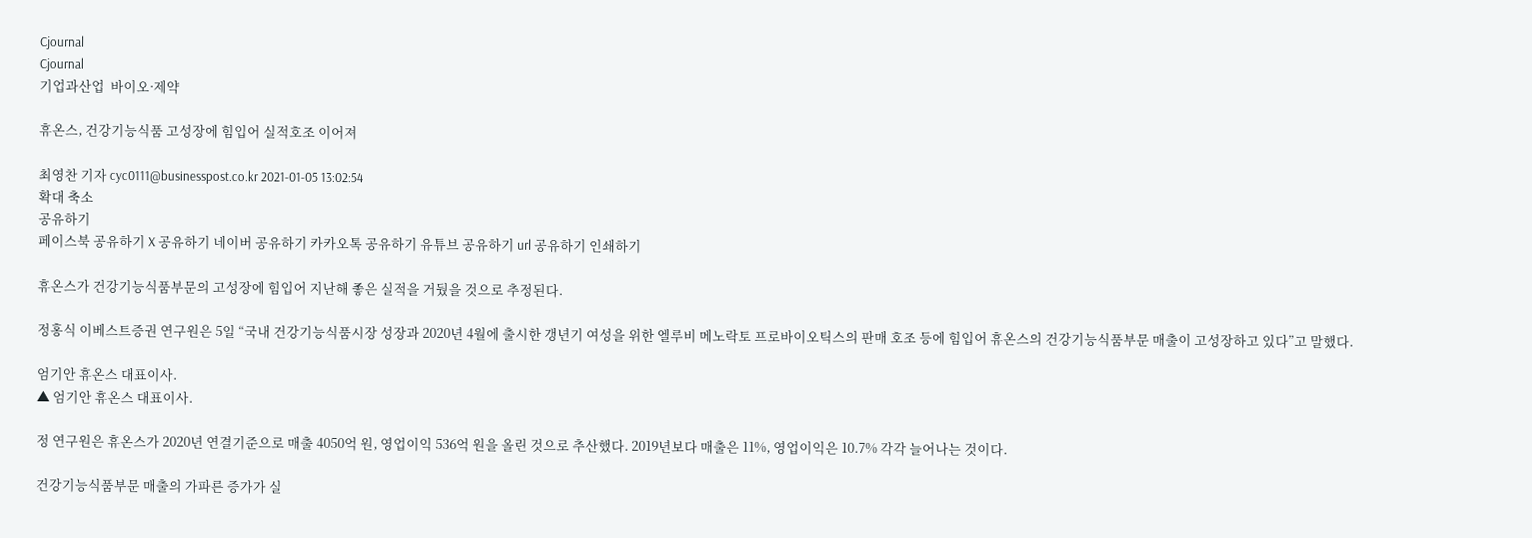Cjournal
Cjournal
기업과산업  바이오·제약

휴온스, 건강기능식품 고성장에 힘입어 실적호조 이어져

최영찬 기자 cyc0111@businesspost.co.kr 2021-01-05 13:02:54
확대 축소
공유하기
페이스북 공유하기 X 공유하기 네이버 공유하기 카카오톡 공유하기 유튜브 공유하기 url 공유하기 인쇄하기

휴온스가 건강기능식품부문의 고성장에 힘입어 지난해 좋은 실적을 거뒀을 것으로 추정된다.

정홍식 이베스트증권 연구원은 5일 “국내 건강기능식품시장 성장과 2020년 4월에 출시한 갱년기 여성을 위한 엘루비 메노락토 프로바이오틱스의 판매 호조 등에 힘입어 휴온스의 건강기능식품부문 매출이 고성장하고 있다”고 말했다.

엄기안 휴온스 대표이사.
▲ 엄기안 휴온스 대표이사.

정 연구원은 휴온스가 2020년 연결기준으로 매출 4050억 원, 영업이익 536억 원을 올린 것으로 추산했다. 2019년보다 매출은 11%, 영업이익은 10.7% 각각 늘어나는 것이다.

건강기능식품부문 매출의 가파른 증가가 실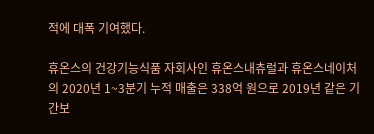적에 대폭 기여했다.

휴온스의 건강기능식품 자회사인 휴온스내츄럴과 휴온스네이처의 2020년 1~3분기 누적 매출은 338억 원으로 2019년 같은 기간보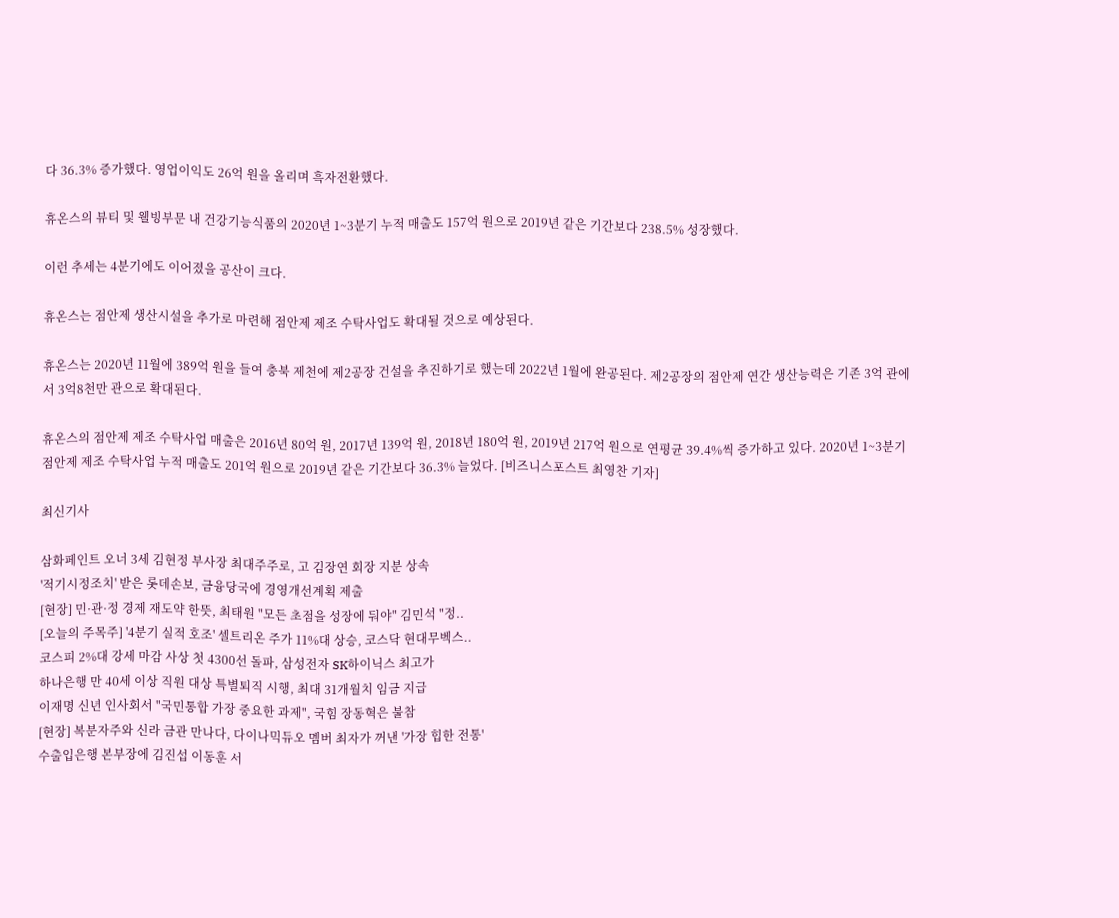다 36.3% 증가했다. 영업이익도 26억 원을 올리며 흑자전환했다.

휴온스의 뷰티 및 웰빙부문 내 건강기능식품의 2020년 1~3분기 누적 매출도 157억 원으로 2019년 같은 기간보다 238.5% 성장했다.

이런 추세는 4분기에도 이어졌을 공산이 크다.

휴온스는 점안제 생산시설을 추가로 마련해 점안제 제조 수탁사업도 확대될 것으로 예상된다.

휴온스는 2020년 11월에 389억 원을 들여 충북 제천에 제2공장 건설을 추진하기로 했는데 2022년 1월에 완공된다. 제2공장의 점안제 연간 생산능력은 기존 3억 관에서 3억8천만 관으로 확대된다.

휴온스의 점안제 제조 수탁사업 매출은 2016년 80억 원, 2017년 139억 원, 2018년 180억 원, 2019년 217억 원으로 연평균 39.4%씩 증가하고 있다. 2020년 1~3분기 점안제 제조 수탁사업 누적 매출도 201억 원으로 2019년 같은 기간보다 36.3% 늘었다. [비즈니스포스트 최영찬 기자]

최신기사

삼화페인트 오너 3세 김현정 부사장 최대주주로, 고 김장연 회장 지분 상속
'적기시정조치' 받은 롯데손보, 금융당국에 경영개선계획 제출
[현장] 민·관·정 경제 재도약 한뜻, 최태원 "모든 초점을 성장에 둬야" 김민석 "정..
[오늘의 주목주] '4분기 실적 호조' 셀트리온 주가 11%대 상승, 코스닥 현대무벡스..
코스피 2%대 강세 마감 사상 첫 4300선 돌파, 삼성전자 SK하이닉스 최고가
하나은행 만 40세 이상 직원 대상 특별퇴직 시행, 최대 31개월치 임금 지급
이재명 신년 인사회서 "국민통합 가장 중요한 과제", 국힘 장동혁은 불참
[현장] 복분자주와 신라 금관 만나다, 다이나믹듀오 멤버 최자가 꺼낸 '가장 힙한 전통'
수출입은행 본부장에 김진섭 이동훈 서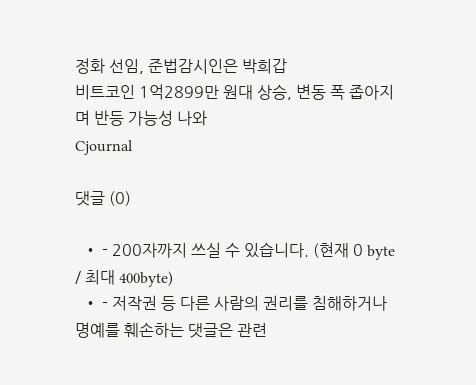정화 선임, 준법감시인은 박희갑
비트코인 1억2899만 원대 상승, 변동 폭 좁아지며 반등 가능성 나와
Cjournal

댓글 (0)

  • - 200자까지 쓰실 수 있습니다. (현재 0 byte / 최대 400byte)
  • - 저작권 등 다른 사람의 권리를 침해하거나 명예를 훼손하는 댓글은 관련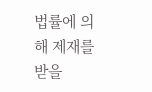법률에 의해 제재를 받을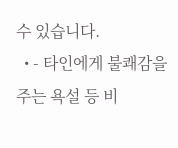수 있습니다.
  • - 타인에게 불쾌감을 주는 욕설 등 비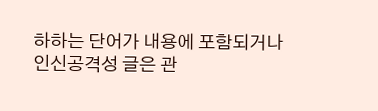하하는 단어가 내용에 포함되거나 인신공격성 글은 관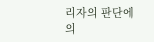리자의 판단에 의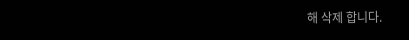해 삭제 합니다.